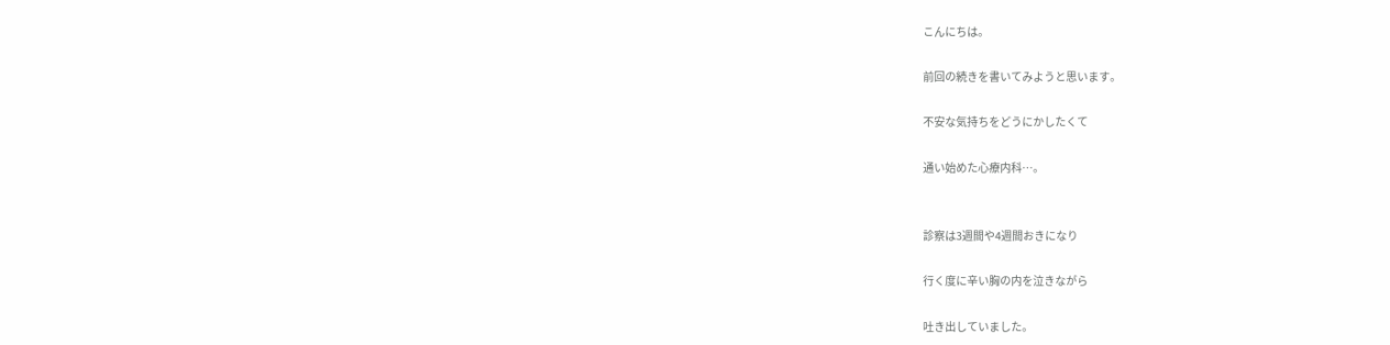こんにちは。

前回の続きを書いてみようと思います。

不安な気持ちをどうにかしたくて

通い始めた心療内科…。


診察は3週間や4週間おきになり

行く度に辛い胸の内を泣きながら

吐き出していました。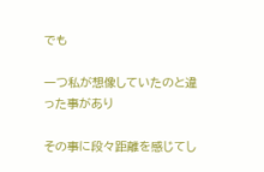でも

一つ私が想像していたのと違った事があり

その事に段々距離を感じてし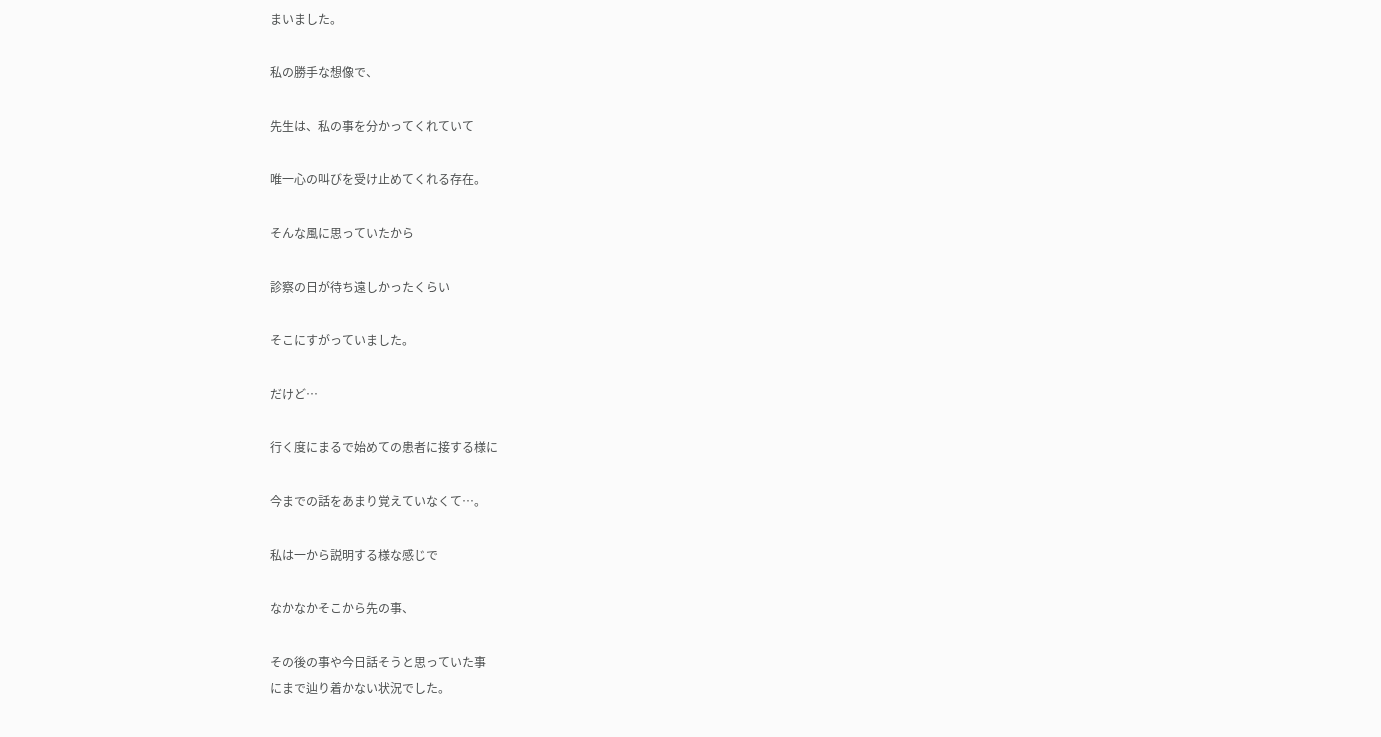まいました。

私の勝手な想像で、

先生は、私の事を分かってくれていて

唯一心の叫びを受け止めてくれる存在。

そんな風に思っていたから

診察の日が待ち遠しかったくらい

そこにすがっていました。

だけど…

行く度にまるで始めての患者に接する様に

今までの話をあまり覚えていなくて…。

私は一から説明する様な感じで

なかなかそこから先の事、

その後の事や今日話そうと思っていた事
にまで辿り着かない状況でした。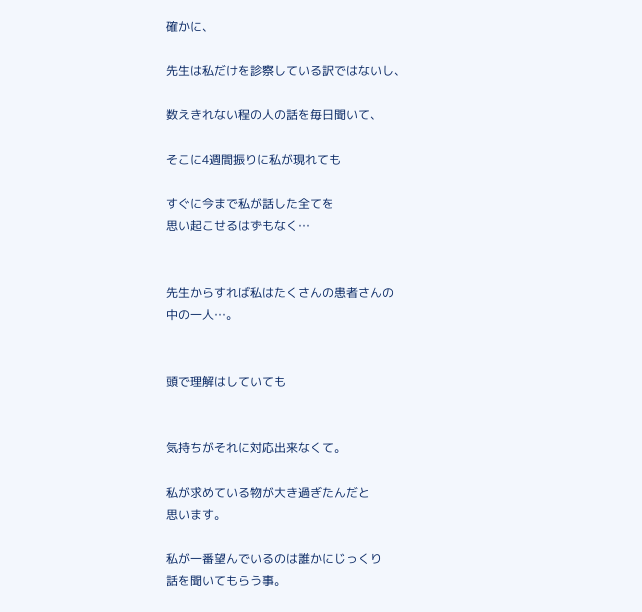確かに、

先生は私だけを診察している訳ではないし、

数えきれない程の人の話を毎日聞いて、

そこに4週間振りに私が現れても

すぐに今まで私が話した全てを
思い起こせるはずもなく…


先生からすれば私はたくさんの患者さんの
中の一人…。


頭で理解はしていても


気持ちがそれに対応出来なくて。

私が求めている物が大き過ぎたんだと
思います。

私が一番望んでいるのは誰かにじっくり
話を聞いてもらう事。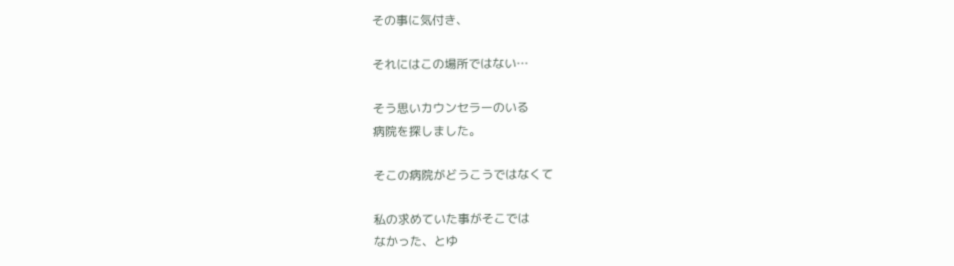その事に気付き、

それにはこの場所ではない…

そう思いカウンセラーのいる
病院を探しました。

そこの病院がどうこうではなくて

私の求めていた事がそこでは
なかった、とゆ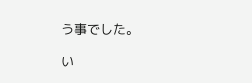う事でした。

い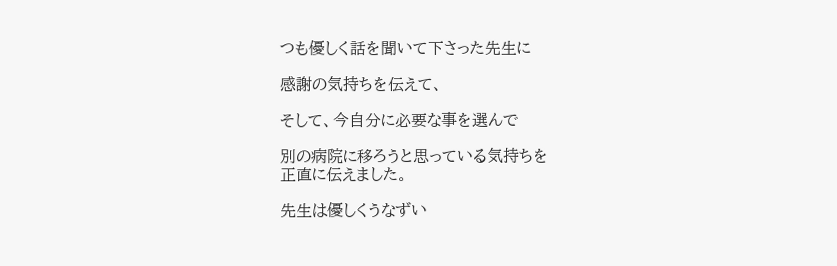つも優しく話を聞いて下さった先生に

感謝の気持ちを伝えて、

そして、今自分に必要な事を選んで

別の病院に移ろうと思っている気持ちを
正直に伝えました。

先生は優しくうなずい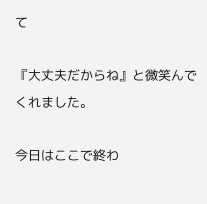て

『大丈夫だからね』と微笑んで
くれました。

今日はここで終わ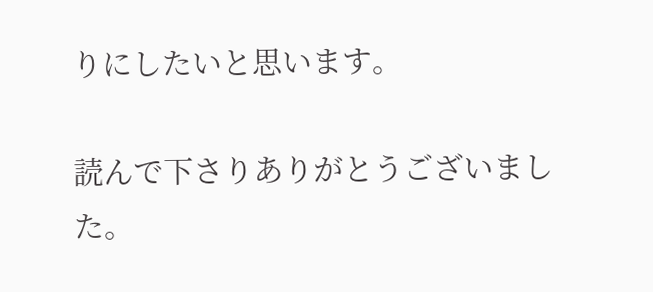りにしたいと思います。

読んで下さりありがとうございました。